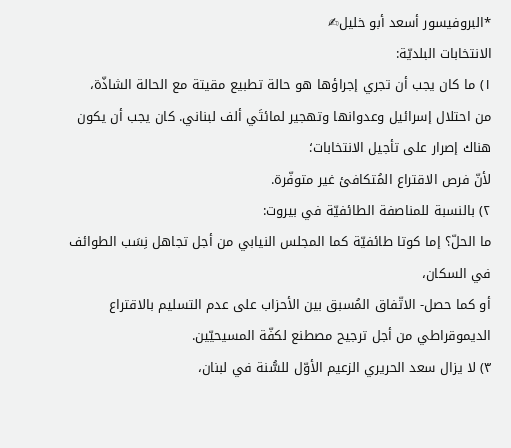*البروفيسور أسعد أبو خليل✍
الانتخابات البلديّة:
١) ما كان يجب أن تجري إجراؤها هو حالة تطبيع مقيتة مع الحالة الشاذّة،
من احتلال إسرائيل وعدوانها وتهجير لمائتَي ألف لبناني. كان يجب أن يكون هناك إصرار على تأجيل الانتخابات؛
لأنّ فرص الاقتراع المُتكافئ غير متوفّرة.
٢) بالنسبة للمناصفة الطائفيّة في بيروت:
ما الحلّ؟ إما كوتا طائفيّة كما المجلس النيابي من أجل تجاهل نِسَب الطوائف في السكان،
أو كما حصل- الاتّفاق المُسبق بين الأحزاب على عدم التسليم بالاقتراع الديموقراطي من أجل ترجيح مصطنع لكفّة المسيحيّين.
٣) لا يزال سعد الحريري الزعيم الأوّل للسُّنة في لبنان،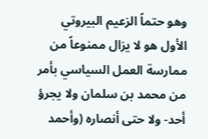وهو حتماً الزعيم البيروتي الأول هو لا يزال ممنوعاً من ممارسة العمل السياسي بأمر من محمد بن سلمان ولا يجرؤ أحد- ولا حتى أنصاره (وأحمد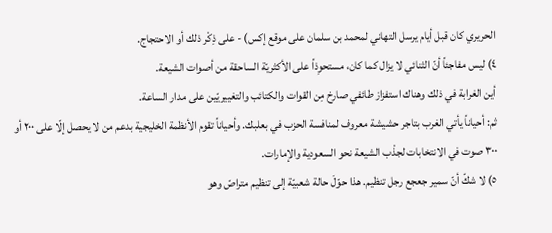الحريري كان قبل أيام يرسل التهاني لمحمد بن سلمان على موقع إكس) - على ذِكْر ذلك أو الاحتجاج.
٤) ليس مفاجئاً أنّ الثنائي لا يزال كما كان، مستحوِذاً على الأكثريّة الساحقة من أصوات الشيعة.
أين الغرابة في ذلك وهناك استفزاز طائفي صارخ مِن القوات والكتائب والتغييريّين على مدار الساعة.
ثم: أحياناً يأتي الغرب بتاجر حشيشة معروف لمنافسة الحزب في بعلبك. وأحياناً تقوم الأنظمة الخليجية بدعم من لا يحصل إلّا على ٢٠٠ أو ٣٠٠ صوت في الانتخابات لجذْب الشيعة نحو السعودية والإمارات.
٥) لا شكّ أنّ سمير جعجع رجل تنظيم. هذا حوّلَ حالة شعبيّة إلى تنظيم متراصّ وهو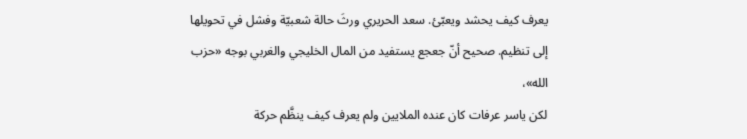يعرف كيف يحشد ويعبّئ. سعد الحريري ورثَ حالة شعبيّة وفشل في تحويلها إلى تنظيم. صحيح أنّ جعجع يستفيد من المال الخليجي والغربي بوجه «حزب الله»،
لكن ياسر عرفات كان عنده الملايين ولم يعرف كيف ينظَّم حركة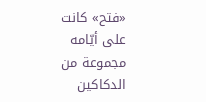«فتح» كانت على أيّامه مجموعة من الدكاكين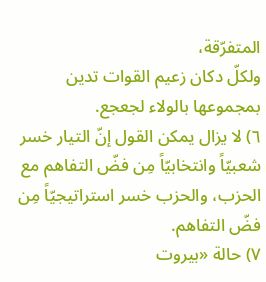المتفرّقة،
ولكلّ دكان زعيم القوات تدين بمجموعها بالولاء لجعجع.
٦) لا يزال يمكن القول إنّ التيار خسر شعبيّاً وانتخابيّاً مِن فضّ التفاهم مع الحزب، والحزب خسر استراتيجيّاً مِن فضّ التفاهم.
٧) حالة «بيروت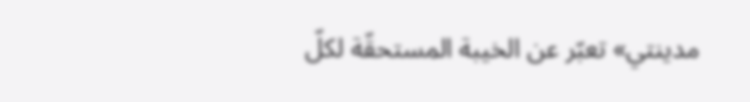مدينتي» تعبّر عن الخيبة المستحقّة لكلّ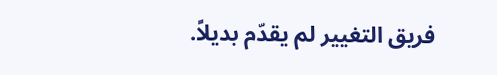فريق التغيير لم يقدّم بديلاً.